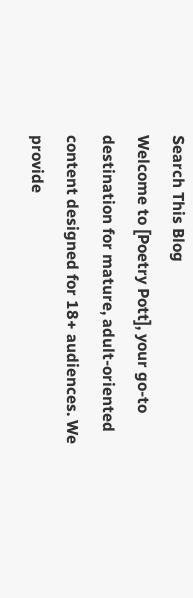Search This Blog
Welcome to [Poetry Pott], your go-to destination for mature, adult-oriented content designed for 18+ audiences. We provide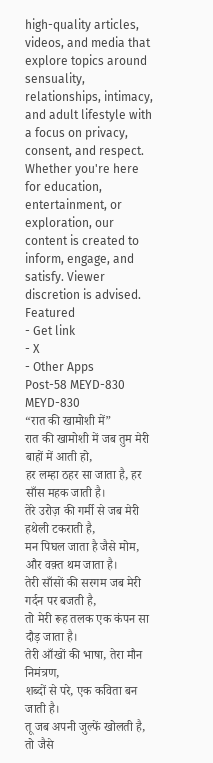high-quality articles, videos, and media that explore topics around sensuality, relationships, intimacy, and adult lifestyle with a focus on privacy, consent, and respect. Whether you're here for education, entertainment, or exploration, our content is created to inform, engage, and satisfy. Viewer discretion is advised.
Featured
- Get link
- X
- Other Apps
Post-58 MEYD-830
MEYD-830
“रात की खामोशी में”
रात की खामोशी में जब तुम मेरी बाहों में आती हो,
हर लम्हा ठहर सा जाता है, हर साँस महक जाती है।
तेरे उरोज़ की गर्मी से जब मेरी हथेली टकराती है,
मन पिघल जाता है जैसे मोम, और वक़्त थम जाता है।
तेरी साँसों की सरगम जब मेरी गर्दन पर बजती है,
तो मेरी रूह तलक एक कंपन सा दौड़ जाता है।
तेरी आँखों की भाषा, तेरा मौन निमंत्रण,
शब्दों से परे, एक कविता बन जाती है।
तू जब अपनी जुल्फें खोलती है,
तो जैसे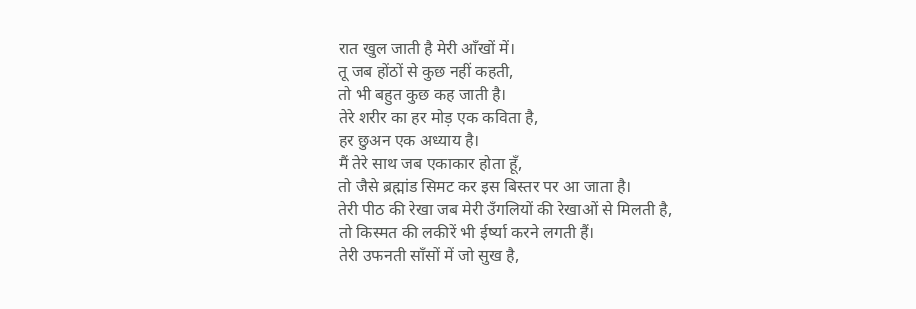रात खुल जाती है मेरी आँखों में।
तू जब होंठों से कुछ नहीं कहती,
तो भी बहुत कुछ कह जाती है।
तेरे शरीर का हर मोड़ एक कविता है,
हर छुअन एक अध्याय है।
मैं तेरे साथ जब एकाकार होता हूँ,
तो जैसे ब्रह्मांड सिमट कर इस बिस्तर पर आ जाता है।
तेरी पीठ की रेखा जब मेरी उँगलियों की रेखाओं से मिलती है,
तो किस्मत की लकीरें भी ईर्ष्या करने लगती हैं।
तेरी उफनती साँसों में जो सुख है,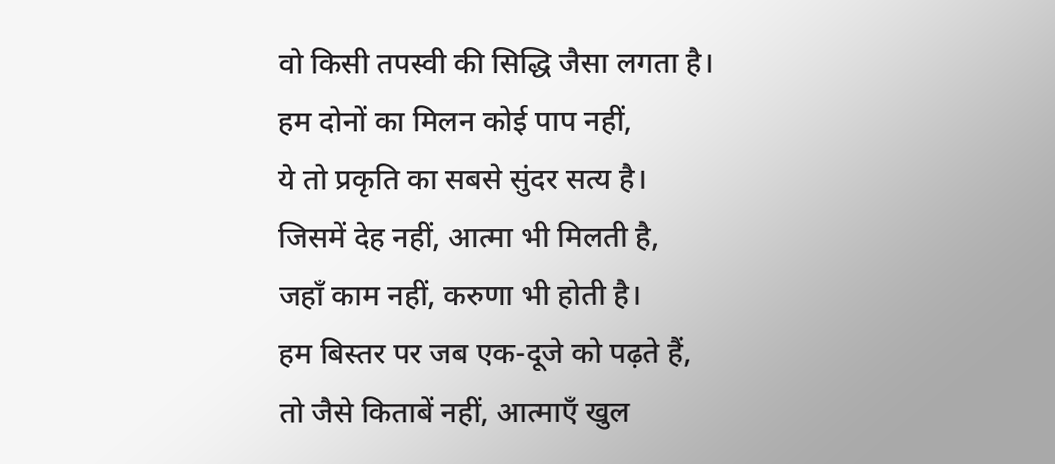वो किसी तपस्वी की सिद्धि जैसा लगता है।
हम दोनों का मिलन कोई पाप नहीं,
ये तो प्रकृति का सबसे सुंदर सत्य है।
जिसमें देह नहीं, आत्मा भी मिलती है,
जहाँ काम नहीं, करुणा भी होती है।
हम बिस्तर पर जब एक-दूजे को पढ़ते हैं,
तो जैसे किताबें नहीं, आत्माएँ खुल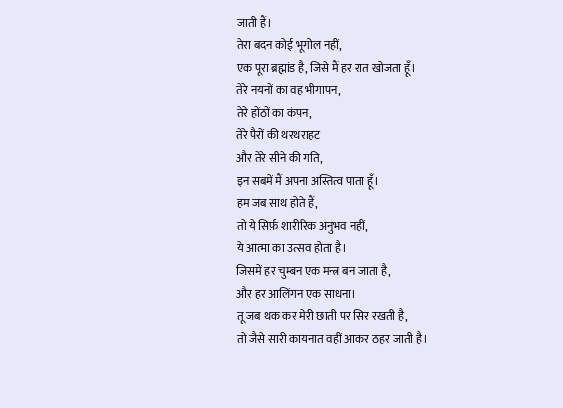जाती हैं।
तेरा बदन कोई भूगोल नहीं,
एक पूरा ब्रह्मांड है, जिसे मैं हर रात खोजता हूँ।
तेरे नयनों का वह भीगापन,
तेरे होंठों का कंपन,
तेरे पैरों की थरथराहट
और तेरे सीने की गति,
इन सबमें मैं अपना अस्तित्व पाता हूँ।
हम जब साथ होते हैं,
तो ये सिर्फ़ शारीरिक अनुभव नहीं,
ये आत्मा का उत्सव होता है।
जिसमें हर चुम्बन एक मन्त्र बन जाता है,
और हर आलिंगन एक साधना।
तू जब थक कर मेरी छाती पर सिर रखती है,
तो जैसे सारी कायनात वहीं आकर ठहर जाती है।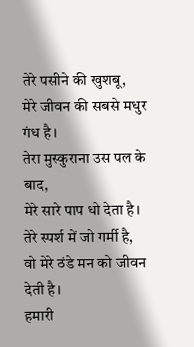तेरे पसीने की खुशबू,
मेरे जीवन की सबसे मधुर गंध है।
तेरा मुस्कुराना उस पल के बाद,
मेरे सारे पाप धो देता है।
तेरे स्पर्श में जो गर्मी है,
वो मेरे ठंडे मन को जीवन देती है।
हमारी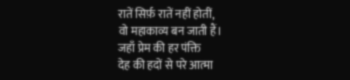रातें सिर्फ़ रातें नहीं होतीं,
वो महाकाव्य बन जाती हैं।
जहाँ प्रेम की हर पंक्ति
देह की हदों से परे आत्मा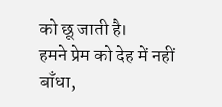को छू जाती है।
हमने प्रेम को देह में नहीं बाँधा,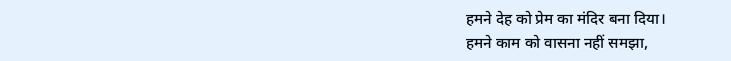हमने देह को प्रेम का मंदिर बना दिया।
हमने काम को वासना नहीं समझा,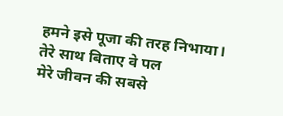हमने इसे पूजा की तरह निभाया।
तेरे साथ बिताए वे पल
मेरे जीवन की सबसे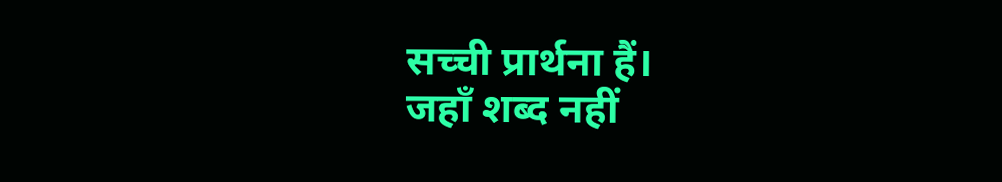सच्ची प्रार्थना हैं।
जहाँ शब्द नहीं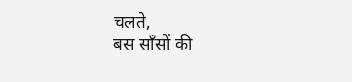चलते,
बस साँसों की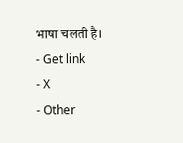भाषा चलती है।
- Get link
- X
- Other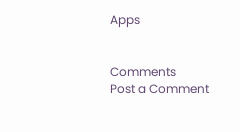Apps


Comments
Post a Comment